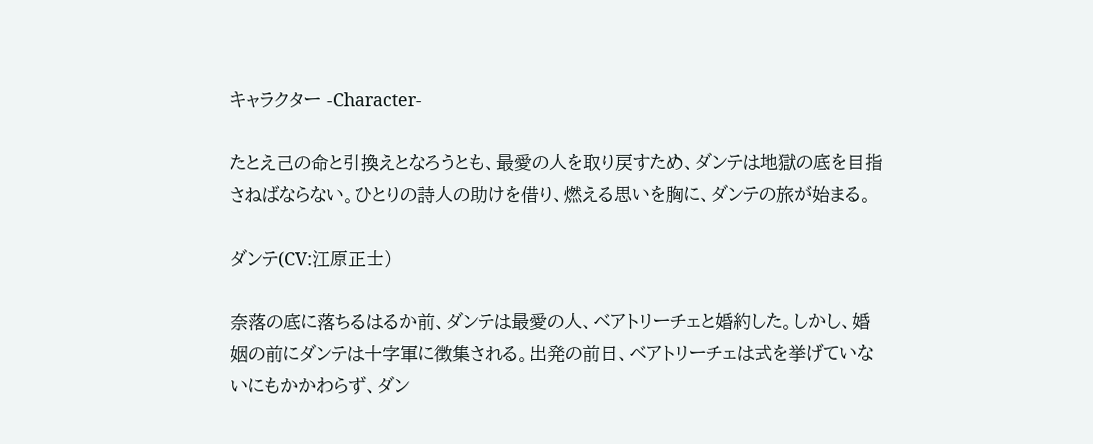キャラクター -Character-

たとえ己の命と引換えとなろうとも、最愛の人を取り戻すため、ダンテは地獄の底を目指さねばならない。ひとりの詩人の助けを借り、燃える思いを胸に、ダンテの旅が始まる。

ダンテ(CV:江原正士)

奈落の底に落ちるはるか前、ダンテは最愛の人、ベアトリーチェと婚約した。しかし、婚姻の前にダンテは十字軍に徴集される。出発の前日、ベアトリーチェは式を挙げていないにもかかわらず、ダン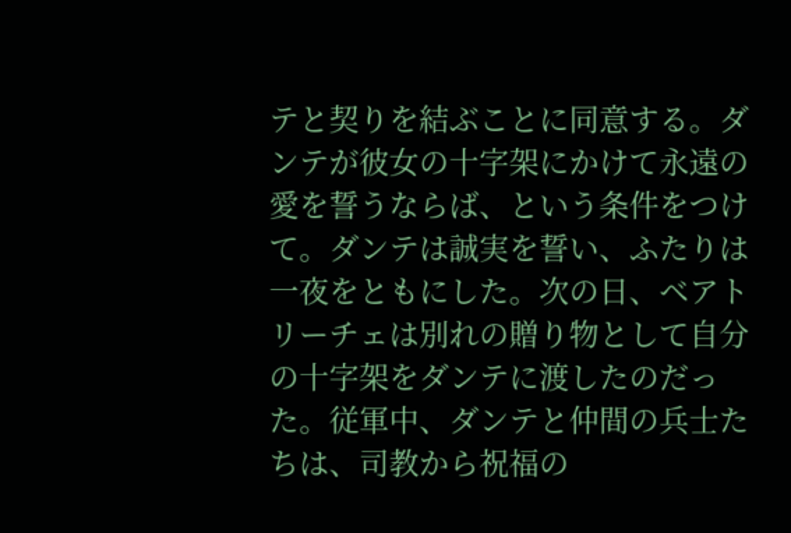テと契りを結ぶことに同意する。ダンテが彼女の十字架にかけて永遠の愛を誓うならば、という条件をつけて。ダンテは誠実を誓い、ふたりは一夜をともにした。次の日、ベアトリーチェは別れの贈り物として自分の十字架をダンテに渡したのだった。従軍中、ダンテと仲間の兵士たちは、司教から祝福の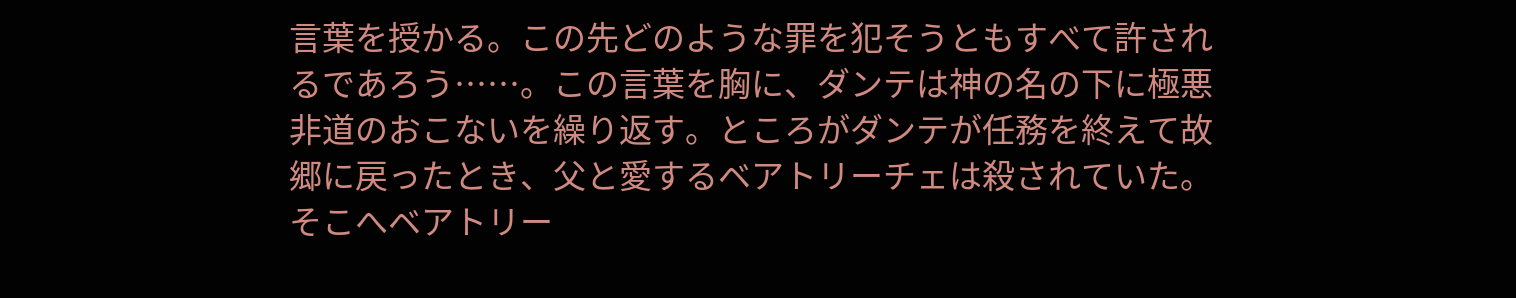言葉を授かる。この先どのような罪を犯そうともすべて許されるであろう……。この言葉を胸に、ダンテは神の名の下に極悪非道のおこないを繰り返す。ところがダンテが任務を終えて故郷に戻ったとき、父と愛するベアトリーチェは殺されていた。そこへベアトリー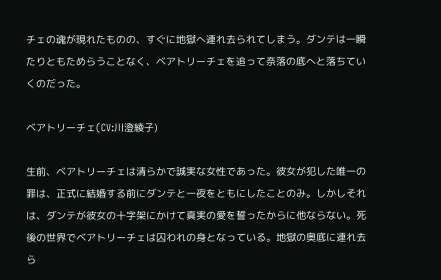チェの魂が現れたものの、すぐに地獄へ連れ去られてしまう。ダンテは一瞬たりともためらうことなく、ベアトリーチェを追って奈落の底へと落ちていくのだった。

ベアトリーチェ(CV:川澄綾子)

生前、ベアトリーチェは清らかで誠実な女性であった。彼女が犯した唯一の罪は、正式に結婚する前にダンテと一夜をともにしたことのみ。しかしそれは、ダンテが彼女の十字架にかけて真実の愛を誓ったからに他ならない。死後の世界でベアトリーチェは囚われの身となっている。地獄の奥底に連れ去ら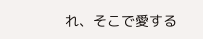れ、そこで愛する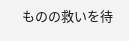ものの救いを待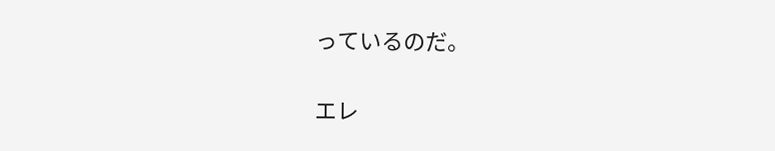っているのだ。

エレ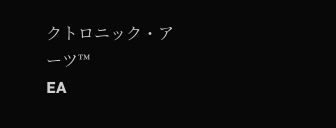クトロニック・アーツ™
EA